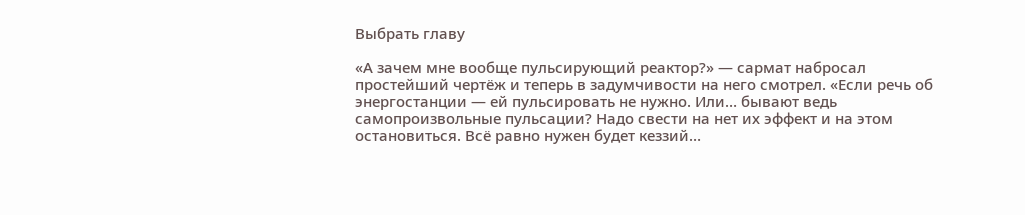Выбрать главу

«А зачем мне вообще пульсирующий реактор?» — сармат набросал простейший чертёж и теперь в задумчивости на него смотрел. «Если речь об энергостанции — ей пульсировать не нужно. Или… бывают ведь самопроизвольные пульсации? Надо свести на нет их эффект и на этом остановиться. Всё равно нужен будет кеззий…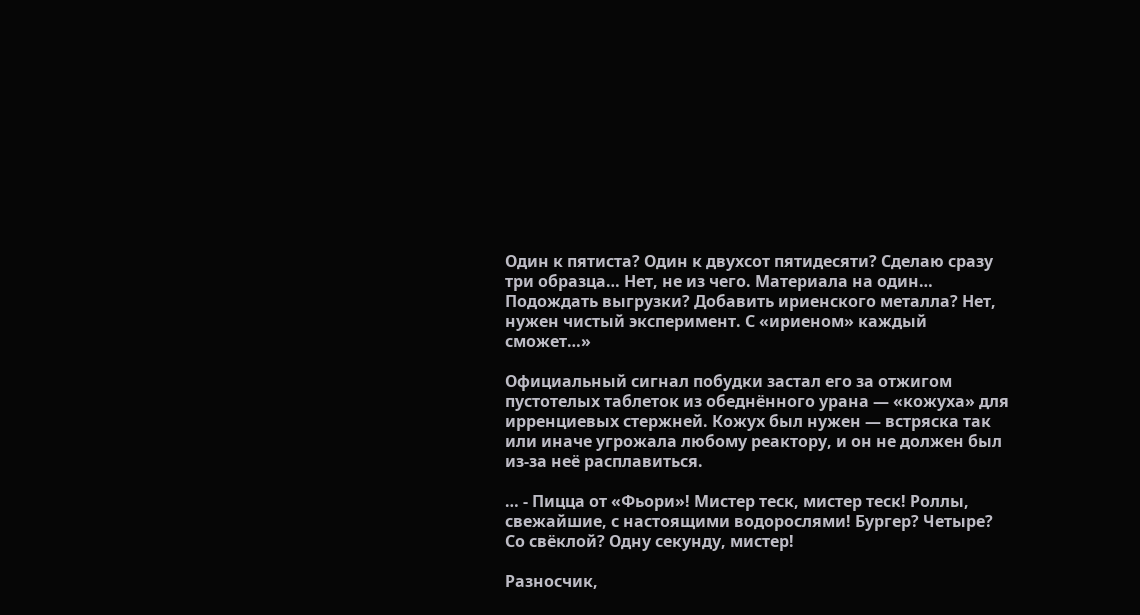Один к пятиста? Один к двухсот пятидесяти? Сделаю сразу три образца… Нет, не из чего. Материала на один… Подождать выгрузки? Добавить ириенского металла? Нет, нужен чистый эксперимент. С «ириеном» каждый сможет…»

Официальный сигнал побудки застал его за отжигом пустотелых таблеток из обеднённого урана — «кожуха» для ирренциевых стержней. Кожух был нужен — встряска так или иначе угрожала любому реактору, и он не должен был из-за неё расплавиться.

… - Пицца от «Фьори»! Мистер теск, мистер теск! Роллы, свежайшие, с настоящими водорослями! Бургер? Четыре? Со свёклой? Одну секунду, мистер!

Разносчик,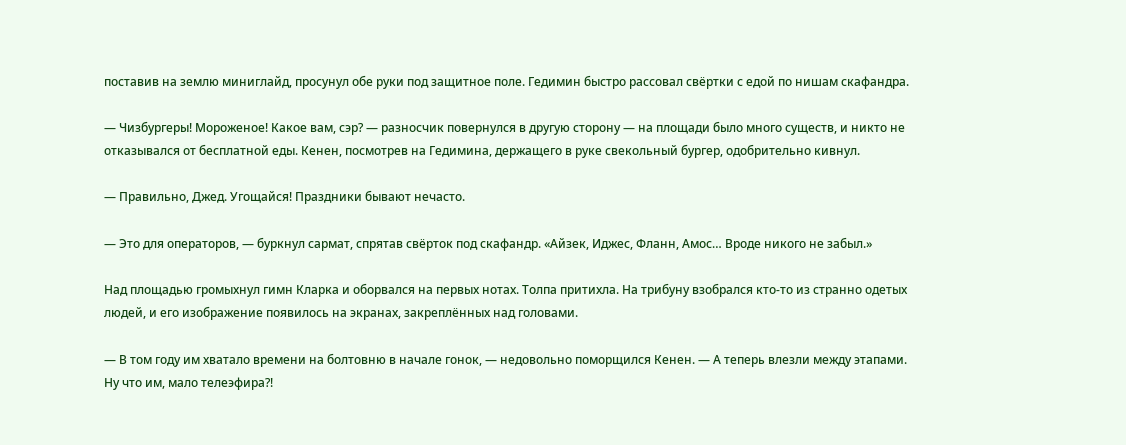поставив на землю миниглайд, просунул обе руки под защитное поле. Гедимин быстро рассовал свёртки с едой по нишам скафандра.

— Чизбургеры! Мороженое! Какое вам, сэр? — разносчик повернулся в другую сторону — на площади было много существ, и никто не отказывался от бесплатной еды. Кенен, посмотрев на Гедимина, держащего в руке свекольный бургер, одобрительно кивнул.

— Правильно, Джед. Угощайся! Праздники бывают нечасто.

— Это для операторов, — буркнул сармат, спрятав свёрток под скафандр. «Айзек, Иджес, Фланн, Амос… Вроде никого не забыл.»

Над площадью громыхнул гимн Кларка и оборвался на первых нотах. Толпа притихла. На трибуну взобрался кто-то из странно одетых людей, и его изображение появилось на экранах, закреплённых над головами.

— В том году им хватало времени на болтовню в начале гонок, — недовольно поморщился Кенен. — А теперь влезли между этапами. Ну что им, мало телеэфира?!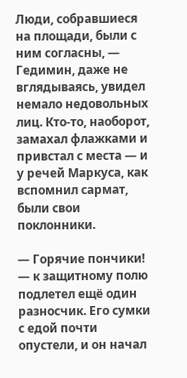Люди, собравшиеся на площади, были с ним согласны, — Гедимин, даже не вглядываясь, увидел немало недовольных лиц. Кто-то, наоборот, замахал флажками и привстал с места — и у речей Маркуса, как вспомнил сармат, были свои поклонники.

— Горячие пончики! — к защитному полю подлетел ещё один разносчик. Его сумки с едой почти опустели, и он начал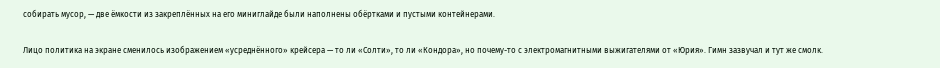собирать мусор, — две ёмкости из закреплённых на его миниглайде были наполнены обёртками и пустыми контейнерами.

Лицо политика на экране сменилось изображением «усреднённого» крейсера — то ли «Солти», то ли «Кондора», но почему-то с электромагнитными выжигателями от «Юрия». Гимн зазвучал и тут же смолк.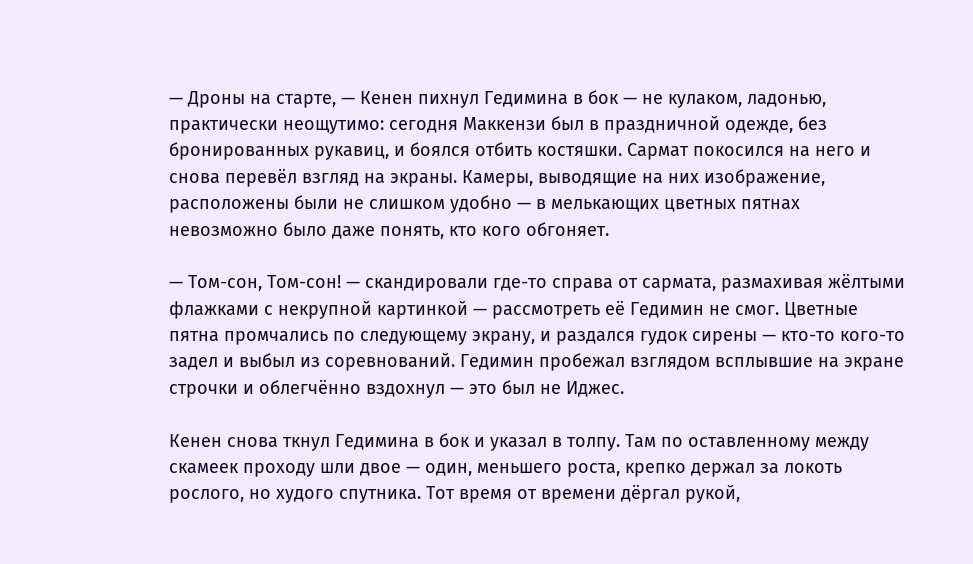— Дроны на старте, — Кенен пихнул Гедимина в бок — не кулаком, ладонью, практически неощутимо: сегодня Маккензи был в праздничной одежде, без бронированных рукавиц, и боялся отбить костяшки. Сармат покосился на него и снова перевёл взгляд на экраны. Камеры, выводящие на них изображение, расположены были не слишком удобно — в мелькающих цветных пятнах невозможно было даже понять, кто кого обгоняет.

— Том-сон, Том-сон! — скандировали где-то справа от сармата, размахивая жёлтыми флажками с некрупной картинкой — рассмотреть её Гедимин не смог. Цветные пятна промчались по следующему экрану, и раздался гудок сирены — кто-то кого-то задел и выбыл из соревнований. Гедимин пробежал взглядом всплывшие на экране строчки и облегчённо вздохнул — это был не Иджес.

Кенен снова ткнул Гедимина в бок и указал в толпу. Там по оставленному между скамеек проходу шли двое — один, меньшего роста, крепко держал за локоть рослого, но худого спутника. Тот время от времени дёргал рукой,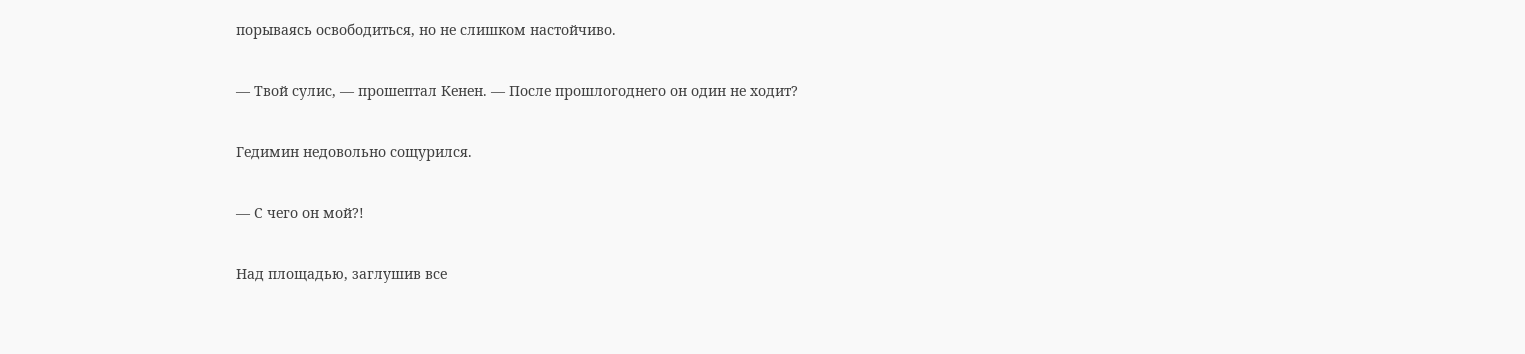порываясь освободиться, но не слишком настойчиво.

— Твой сулис, — прошептал Кенен. — После прошлогоднего он один не ходит?

Гедимин недовольно сощурился.

— С чего он мой?!

Над площадью, заглушив все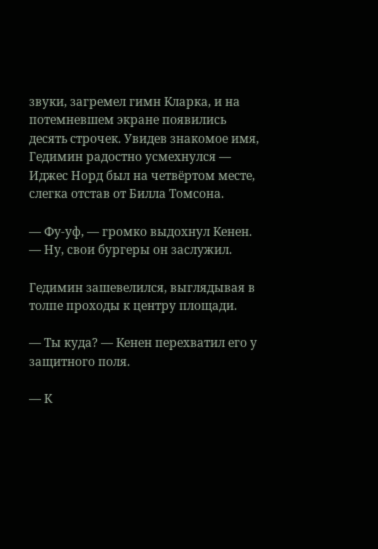звуки, загремел гимн Кларка, и на потемневшем экране появились десять строчек. Увидев знакомое имя, Гедимин радостно усмехнулся — Иджес Норд был на четвёртом месте, слегка отстав от Билла Томсона.

— Фу-уф, — громко выдохнул Кенен. — Ну, свои бургеры он заслужил.

Гедимин зашевелился, выглядывая в толпе проходы к центру площади.

— Ты куда? — Кенен перехватил его у защитного поля.

— К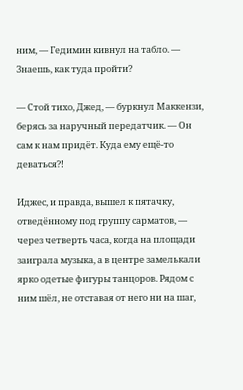ним, — Гедимин кивнул на табло. — Знаешь, как туда пройти?

— Стой тихо, Джед, — буркнул Маккензи, берясь за наручный передатчик. — Он сам к нам придёт. Куда ему ещё-то деваться?!

Иджес, и правда, вышел к пятачку, отведённому под группу сарматов, — через четверть часа, когда на площади заиграла музыка, а в центре замелькали ярко одетые фигуры танцоров. Рядом с ним шёл, не отставая от него ни на шаг,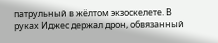патрульный в жёлтом экзоскелете. В руках Иджес держал дрон, обвязанный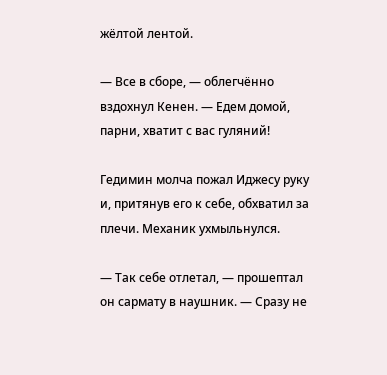жёлтой лентой.

— Все в сборе, — облегчённо вздохнул Кенен. — Едем домой, парни, хватит с вас гуляний!

Гедимин молча пожал Иджесу руку и, притянув его к себе, обхватил за плечи. Механик ухмыльнулся.

— Так себе отлетал, — прошептал он сармату в наушник. — Сразу не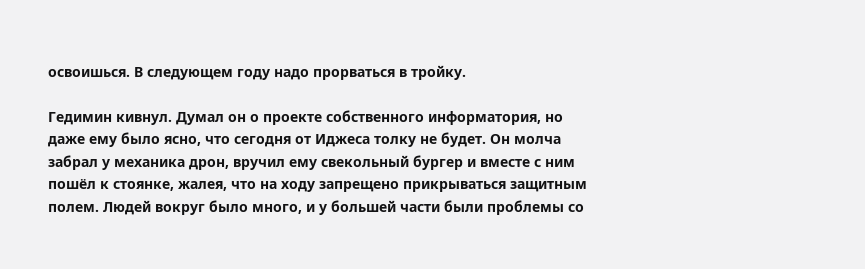освоишься. В следующем году надо прорваться в тройку.

Гедимин кивнул. Думал он о проекте собственного информатория, но даже ему было ясно, что сегодня от Иджеса толку не будет. Он молча забрал у механика дрон, вручил ему свекольный бургер и вместе с ним пошёл к стоянке, жалея, что на ходу запрещено прикрываться защитным полем. Людей вокруг было много, и у большей части были проблемы со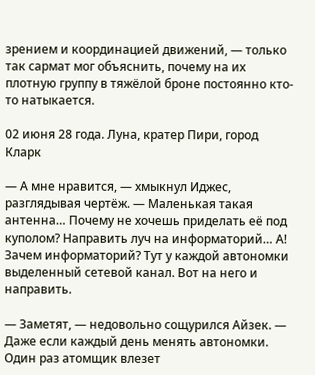зрением и координацией движений, — только так сармат мог объяснить, почему на их плотную группу в тяжёлой броне постоянно кто-то натыкается.

02 июня 28 года. Луна, кратер Пири, город Кларк

— А мне нравится, — хмыкнул Иджес, разглядывая чертёж. — Маленькая такая антенна… Почему не хочешь приделать её под куполом? Направить луч на информаторий… А! Зачем информаторий? Тут у каждой автономки выделенный сетевой канал. Вот на него и направить.

— Заметят, — недовольно сощурился Айзек. — Даже если каждый день менять автономки. Один раз атомщик влезет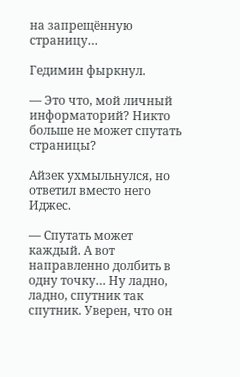на запрещённую страницу…

Гедимин фыркнул.

— Это что, мой личный информаторий? Никто больше не может спутать страницы?

Айзек ухмыльнулся, но ответил вместо него Иджес.

— Спутать может каждый. А вот направленно долбить в одну точку… Ну ладно, ладно, спутник так спутник. Уверен, что он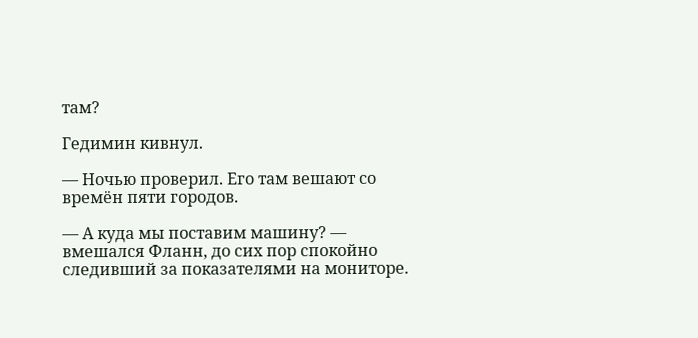там?

Гедимин кивнул.

— Ночью проверил. Его там вешают со времён пяти городов.

— А куда мы поставим машину? — вмешался Фланн, до сих пор спокойно следивший за показателями на мониторе.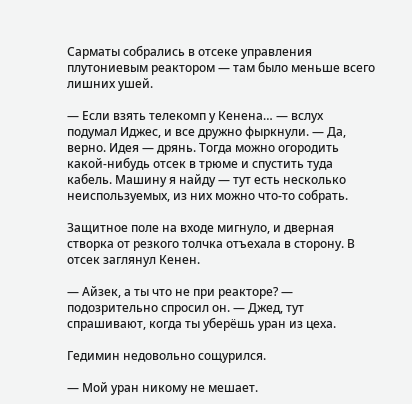Сарматы собрались в отсеке управления плутониевым реактором — там было меньше всего лишних ушей.

— Если взять телекомп у Кенена… — вслух подумал Иджес, и все дружно фыркнули. — Да, верно. Идея — дрянь. Тогда можно огородить какой-нибудь отсек в трюме и спустить туда кабель. Машину я найду — тут есть несколько неиспользуемых, из них можно что-то собрать.

Защитное поле на входе мигнуло, и дверная створка от резкого толчка отъехала в сторону. В отсек заглянул Кенен.

— Айзек, а ты что не при реакторе? — подозрительно спросил он. — Джед, тут спрашивают, когда ты уберёшь уран из цеха.

Гедимин недовольно сощурился.

— Мой уран никому не мешает.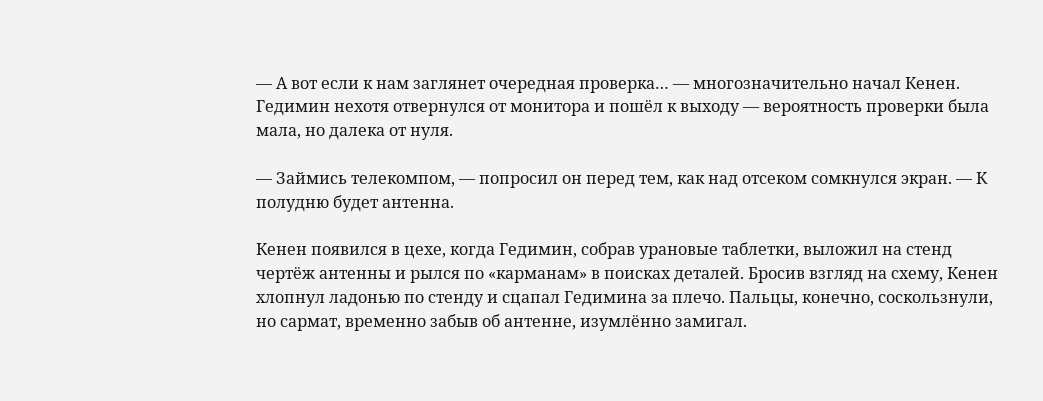— А вот если к нам заглянет очередная проверка… — многозначительно начал Кенен. Гедимин нехотя отвернулся от монитора и пошёл к выходу — вероятность проверки была мала, но далека от нуля.

— Займись телекомпом, — попросил он перед тем, как над отсеком сомкнулся экран. — К полудню будет антенна.

Кенен появился в цехе, когда Гедимин, собрав урановые таблетки, выложил на стенд чертёж антенны и рылся по «карманам» в поисках деталей. Бросив взгляд на схему, Кенен хлопнул ладонью по стенду и сцапал Гедимина за плечо. Пальцы, конечно, соскользнули, но сармат, временно забыв об антенне, изумлённо замигал.